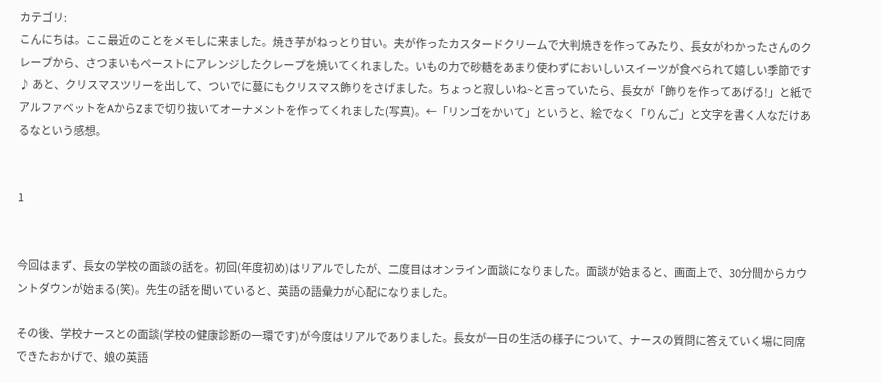カテゴリ:
こんにちは。ここ最近のことをメモしに来ました。焼き芋がねっとり甘い。夫が作ったカスタードクリームで大判焼きを作ってみたり、長女がわかったさんのクレープから、さつまいもペーストにアレンジしたクレープを焼いてくれました。いもの力で砂糖をあまり使わずにおいしいスイーツが食べられて嬉しい季節です♪ あと、クリスマスツリーを出して、ついでに蔓にもクリスマス飾りをさげました。ちょっと寂しいね~と言っていたら、長女が「飾りを作ってあげる!」と紙でアルファベットをAからZまで切り抜いてオーナメントを作ってくれました(写真)。←「リンゴをかいて」というと、絵でなく「りんご」と文字を書く人なだけあるなという感想。


1


今回はまず、長女の学校の面談の話を。初回(年度初め)はリアルでしたが、二度目はオンライン面談になりました。面談が始まると、画面上で、30分間からカウントダウンが始まる(笑)。先生の話を聞いていると、英語の語彙力が心配になりました。

その後、学校ナースとの面談(学校の健康診断の一環です)が今度はリアルでありました。長女が一日の生活の様子について、ナースの質問に答えていく場に同席できたおかげで、娘の英語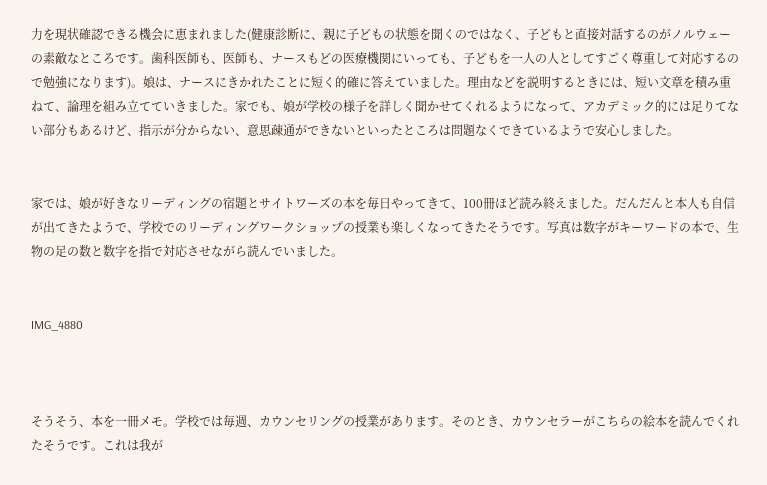力を現状確認できる機会に恵まれました(健康診断に、親に子どもの状態を聞くのではなく、子どもと直接対話するのがノルウェーの素敵なところです。歯科医師も、医師も、ナースもどの医療機関にいっても、子どもを一人の人としてすごく尊重して対応するので勉強になります)。娘は、ナースにきかれたことに短く的確に答えていました。理由などを説明するときには、短い文章を積み重ねて、論理を組み立てていきました。家でも、娘が学校の様子を詳しく聞かせてくれるようになって、アカデミック的には足りてない部分もあるけど、指示が分からない、意思疎通ができないといったところは問題なくできているようで安心しました。


家では、娘が好きなリーディングの宿題とサイトワーズの本を毎日やってきて、100冊ほど読み終えました。だんだんと本人も自信が出てきたようで、学校でのリーディングワークショップの授業も楽しくなってきたそうです。写真は数字がキーワードの本で、生物の足の数と数字を指で対応させながら読んでいました。


IMG_4880



そうそう、本を一冊メモ。学校では毎週、カウンセリングの授業があります。そのとき、カウンセラーがこちらの絵本を読んでくれたそうです。これは我が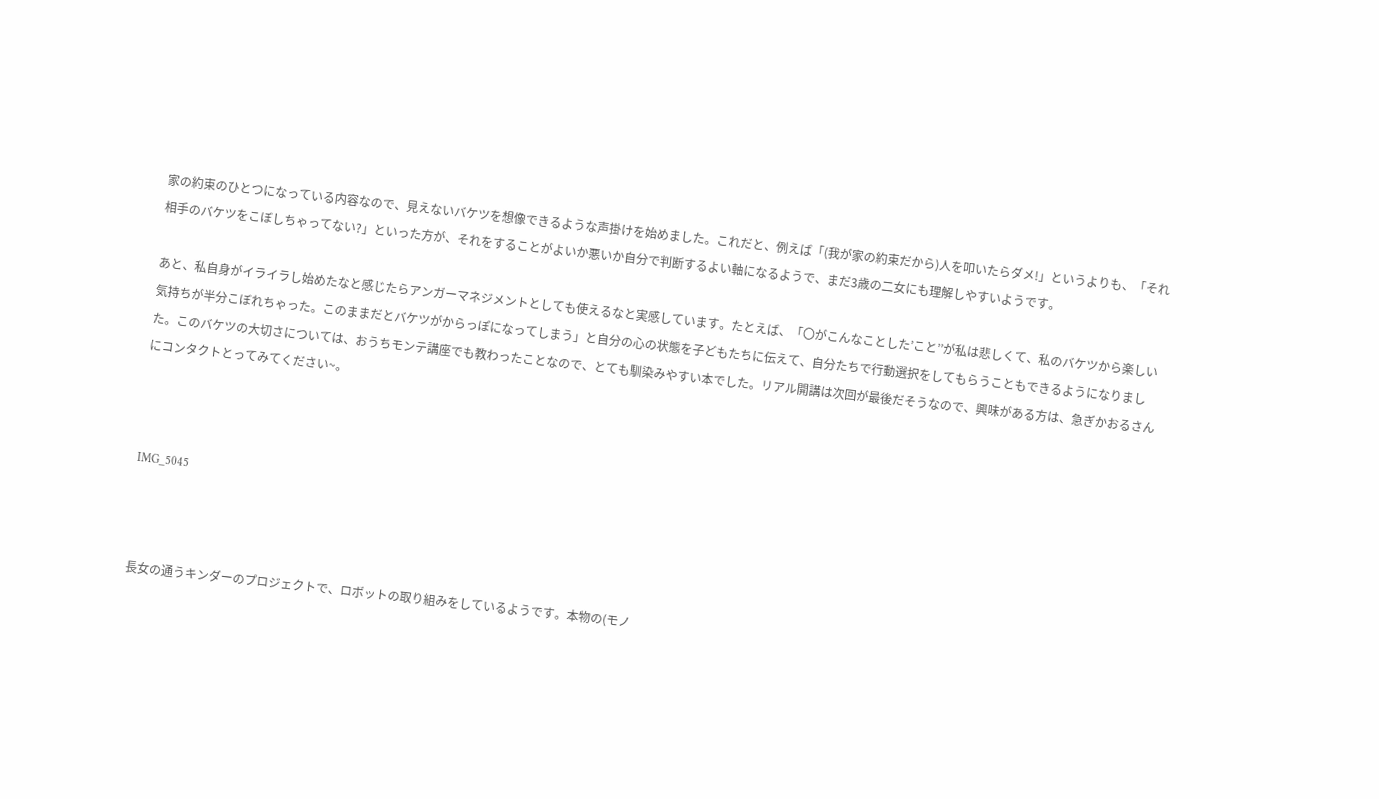家の約束のひとつになっている内容なので、見えないバケツを想像できるような声掛けを始めました。これだと、例えば「(我が家の約束だから)人を叩いたらダメ!」というよりも、「それ相手のバケツをこぼしちゃってない?」といった方が、それをすることがよいか悪いか自分で判断するよい軸になるようで、まだ3歳の二女にも理解しやすいようです。

あと、私自身がイライラし始めたなと感じたらアンガーマネジメントとしても使えるなと実感しています。たとえば、「〇がこんなことした’こと’’が私は悲しくて、私のバケツから楽しい気持ちが半分こぼれちゃった。このままだとバケツがからっぽになってしまう」と自分の心の状態を子どもたちに伝えて、自分たちで行動選択をしてもらうこともできるようになりました。このバケツの大切さについては、おうちモンテ講座でも教わったことなので、とても馴染みやすい本でした。リアル開講は次回が最後だそうなので、興味がある方は、急ぎかおるさんにコンタクトとってみてください~。



IMG_5045



長女の通うキンダーのプロジェクトで、ロボットの取り組みをしているようです。本物の(モノ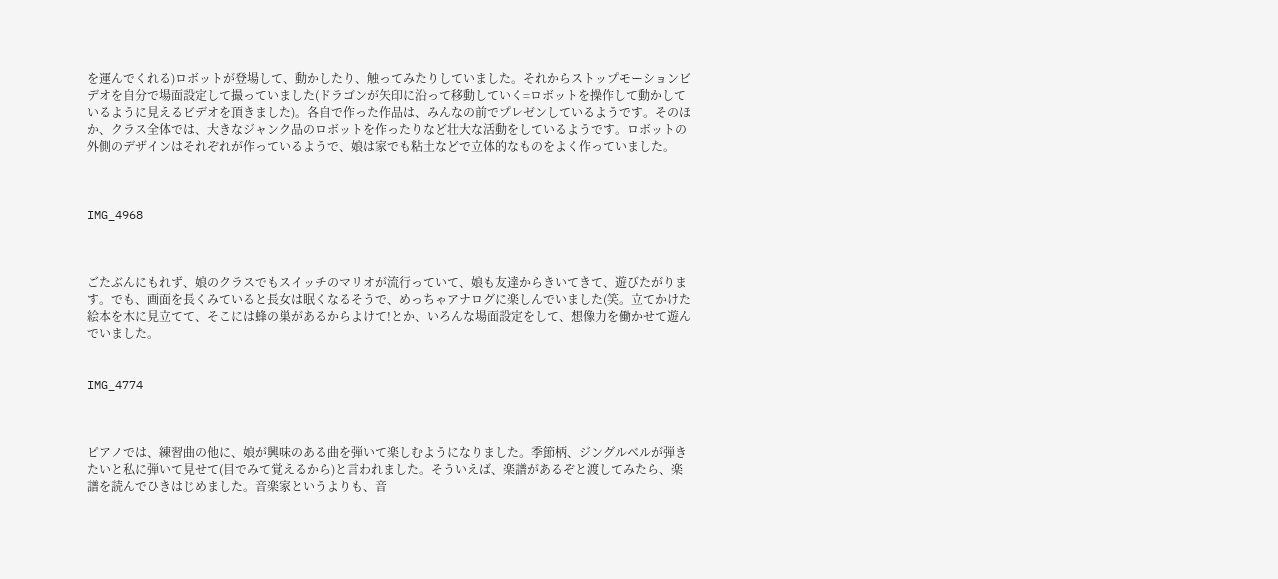を運んでくれる)ロボットが登場して、動かしたり、触ってみたりしていました。それからストップモーションビデオを自分で場面設定して撮っていました(ドラゴンが矢印に沿って移動していく=ロボットを操作して動かしているように見えるビデオを頂きました)。各自で作った作品は、みんなの前でプレゼンしているようです。そのほか、クラス全体では、大きなジャンク品のロボットを作ったりなど壮大な活動をしているようです。ロボットの外側のデザインはそれぞれが作っているようで、娘は家でも粘土などで立体的なものをよく作っていました。



IMG_4968



ごたぶんにもれず、娘のクラスでもスイッチのマリオが流行っていて、娘も友達からきいてきて、遊びたがります。でも、画面を長くみていると長女は眠くなるそうで、めっちゃアナログに楽しんでいました(笑。立てかけた絵本を木に見立てて、そこには蜂の巣があるからよけて!とか、いろんな場面設定をして、想像力を働かせて遊んでいました。


IMG_4774



ピアノでは、練習曲の他に、娘が興味のある曲を弾いて楽しむようになりました。季節柄、ジングルベルが弾きたいと私に弾いて見せて(目でみて覚えるから)と言われました。そういえば、楽譜があるぞと渡してみたら、楽譜を読んでひきはじめました。音楽家というよりも、音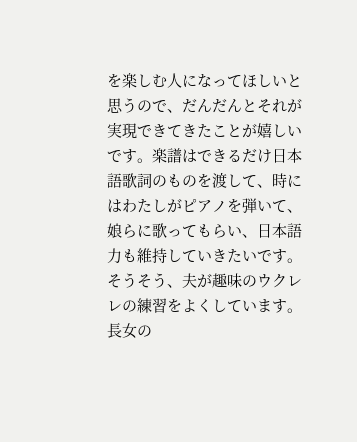を楽しむ人になってほしいと思うので、だんだんとそれが実現できてきたことが嬉しいです。楽譜はできるだけ日本語歌詞のものを渡して、時にはわたしがピアノを弾いて、娘らに歌ってもらい、日本語力も維持していきたいです。そうそう、夫が趣味のウクレレの練習をよくしています。長女の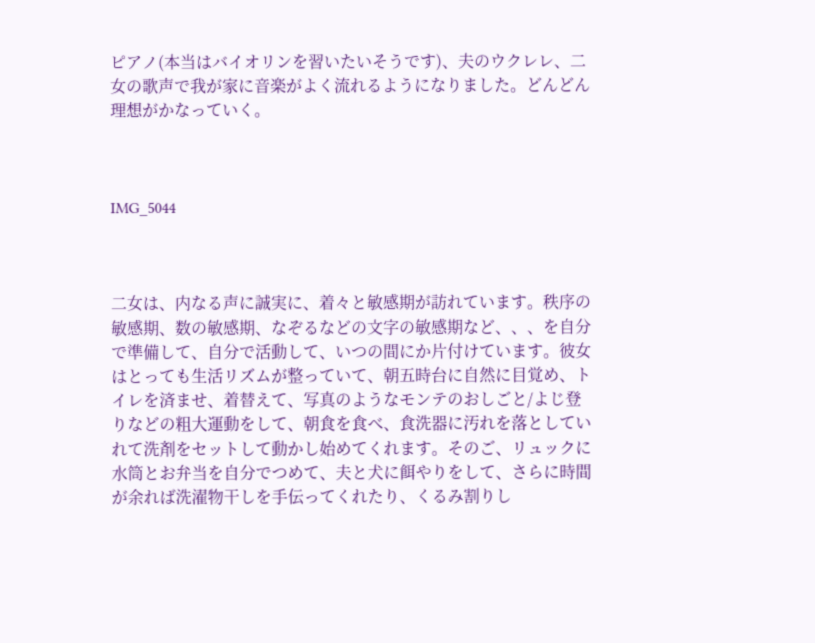ピアノ(本当はバイオリンを習いたいそうです)、夫のウクレレ、二女の歌声で我が家に音楽がよく流れるようになりました。どんどん理想がかなっていく。



IMG_5044



二女は、内なる声に誠実に、着々と敏感期が訪れています。秩序の敏感期、数の敏感期、なぞるなどの文字の敏感期など、、、を自分で準備して、自分で活動して、いつの間にか片付けています。彼女はとっても生活リズムが整っていて、朝五時台に自然に目覚め、トイレを済ませ、着替えて、写真のようなモンテのおしごと/よじ登りなどの粗大運動をして、朝食を食べ、食洗器に汚れを落としていれて洗剤をセットして動かし始めてくれます。そのご、リュックに水筒とお弁当を自分でつめて、夫と犬に餌やりをして、さらに時間が余れば洗濯物干しを手伝ってくれたり、くるみ割りし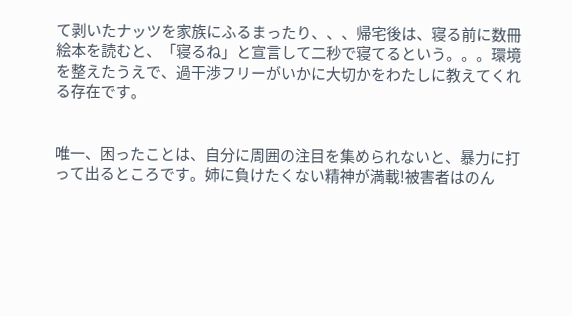て剥いたナッツを家族にふるまったり、、、帰宅後は、寝る前に数冊絵本を読むと、「寝るね」と宣言して二秒で寝てるという。。。環境を整えたうえで、過干渉フリーがいかに大切かをわたしに教えてくれる存在です。


唯一、困ったことは、自分に周囲の注目を集められないと、暴力に打って出るところです。姉に負けたくない精神が満載!被害者はのん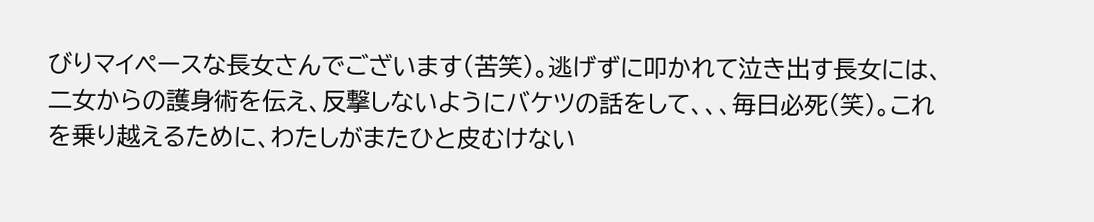びりマイペースな長女さんでございます(苦笑)。逃げずに叩かれて泣き出す長女には、二女からの護身術を伝え、反撃しないようにバケツの話をして、、、毎日必死(笑)。これを乗り越えるために、わたしがまたひと皮むけない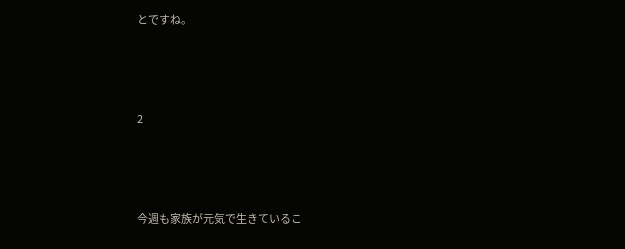とですね。



2



今週も家族が元気で生きているこ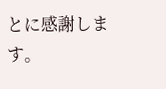とに感謝します。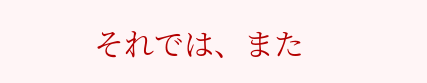それでは、また